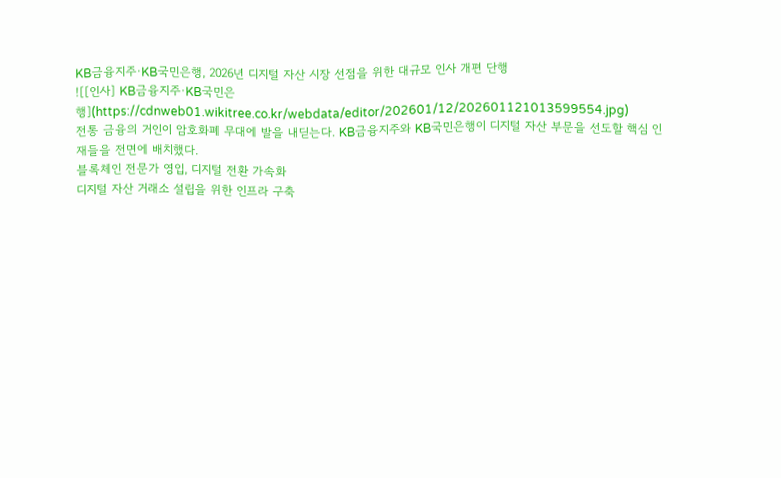KB금융지주·KB국민은행, 2026년 디지털 자산 시장 선점을 위한 대규모 인사 개편 단행
![[인사] KB금융지주·KB국민은행](https://cdnweb01.wikitree.co.kr/webdata/editor/202601/12/202601121013599554.jpg)
전통 금융의 거인이 암호화폐 무대에 발을 내딛는다. KB금융지주와 KB국민은행이 디지털 자산 부문을 선도할 핵심 인재들을 전면에 배치했다.
블록체인 전문가 영입, 디지털 전환 가속화
디지털 자산 거래소 설립을 위한 인프라 구축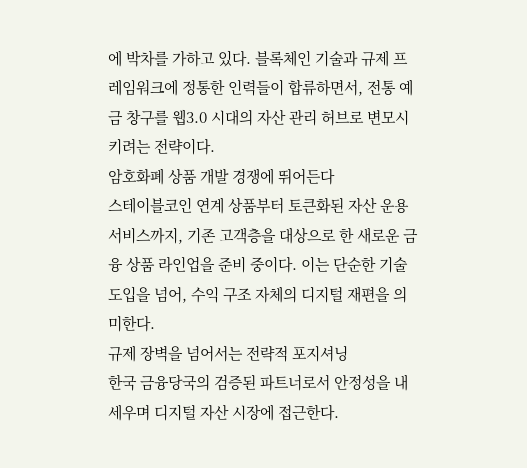에 박차를 가하고 있다. 블록체인 기술과 규제 프레임워크에 정통한 인력들이 합류하면서, 전통 예금 창구를 웹3.0 시대의 자산 관리 허브로 변모시키려는 전략이다.
암호화폐 상품 개발 경쟁에 뛰어든다
스테이블코인 연계 상품부터 토큰화된 자산 운용 서비스까지, 기존 고객층을 대상으로 한 새로운 금융 상품 라인업을 준비 중이다. 이는 단순한 기술 도입을 넘어, 수익 구조 자체의 디지털 재편을 의미한다.
규제 장벽을 넘어서는 전략적 포지셔닝
한국 금융당국의 검증된 파트너로서 안정성을 내세우며 디지털 자산 시장에 접근한다.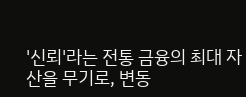'신뢰'라는 전통 금융의 최대 자산을 무기로, 변동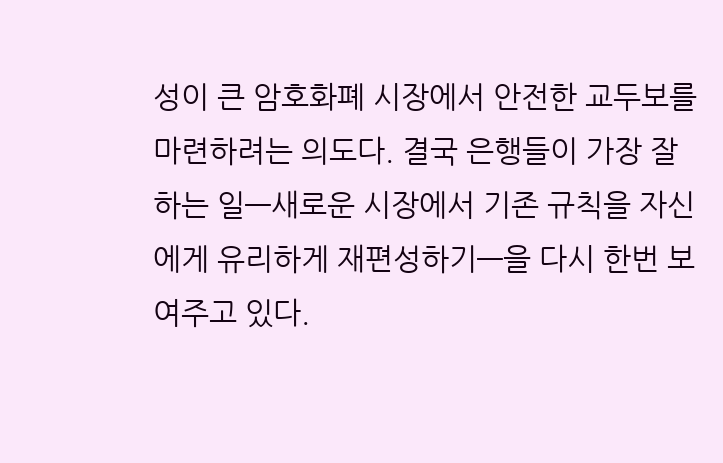성이 큰 암호화폐 시장에서 안전한 교두보를 마련하려는 의도다. 결국 은행들이 가장 잘하는 일—새로운 시장에서 기존 규칙을 자신에게 유리하게 재편성하기—을 다시 한번 보여주고 있다.